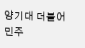양기대 더불어민주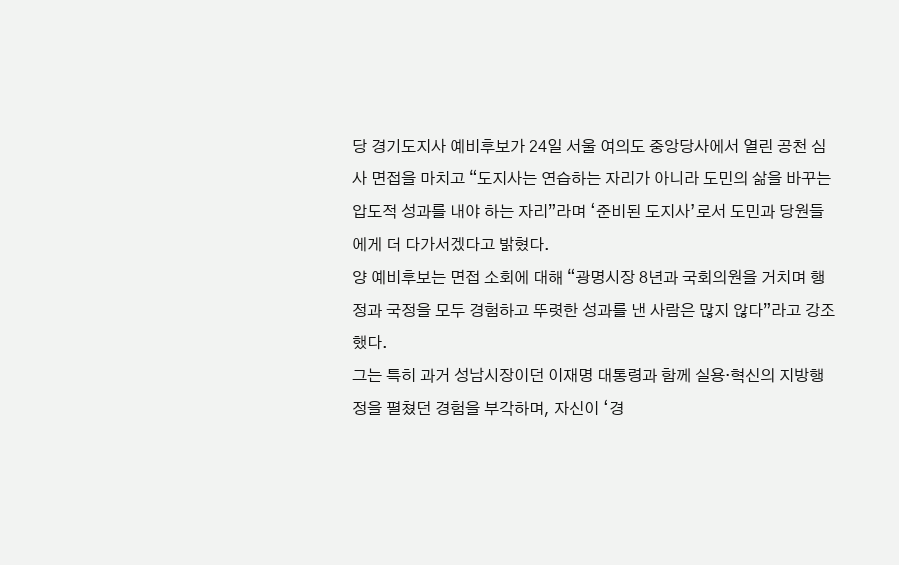당 경기도지사 예비후보가 24일 서울 여의도 중앙당사에서 열린 공천 심사 면접을 마치고 “도지사는 연습하는 자리가 아니라 도민의 삶을 바꾸는 압도적 성과를 내야 하는 자리”라며 ‘준비된 도지사’로서 도민과 당원들에게 더 다가서겠다고 밝혔다.
양 예비후보는 면접 소회에 대해 “광명시장 8년과 국회의원을 거치며 행정과 국정을 모두 경험하고 뚜렷한 성과를 낸 사람은 많지 않다”라고 강조했다.
그는 특히 과거 성남시장이던 이재명 대통령과 함께 실용·혁신의 지방행정을 펼쳤던 경험을 부각하며, 자신이 ‘경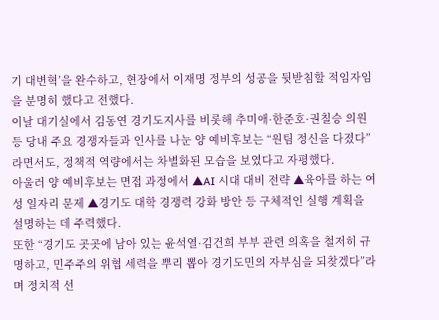기 대변혁’을 완수하고, 현장에서 이재명 정부의 성공을 뒷받침할 적임자임을 분명히 했다고 전했다.
이날 대기실에서 김동연 경기도지사를 비롯해 추미애·한준호·권칠승 의원 등 당내 주요 경쟁자들과 인사를 나눈 양 예비후보는 “원팀 정신을 다졌다”라면서도, 정책적 역량에서는 차별화된 모습을 보였다고 자평했다.
아울러 양 예비후보는 면접 과정에서 ▲AI 시대 대비 전략 ▲육아를 하는 여성 일자리 문제 ▲경기도 대학 경쟁력 강화 방안 등 구체적인 실행 계획을 설명하는 데 주력했다.
또한 “경기도 곳곳에 남아 있는 윤석열·김건희 부부 관련 의혹을 철저히 규명하고, 민주주의 위협 세력을 뿌리 뽑아 경기도민의 자부심을 되찾겠다”라며 정치적 선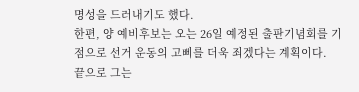명성을 드러내기도 했다.
한편, 양 예비후보는 오는 26일 예정된 출판기념회를 기점으로 선거 운동의 고삐를 더욱 죄겠다는 계획이다.
끝으로 그는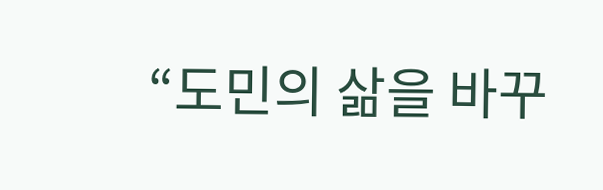“도민의 삶을 바꾸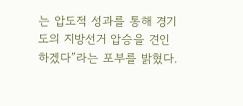는 압도적 성과를 통해 경기도의 지방선거 압승을 견인하겠다”라는 포부를 밝혔다.